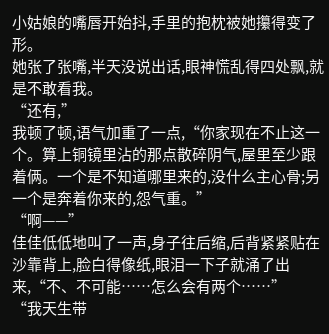小姑娘的嘴唇开始抖,手里的抱枕被她攥得变了形。
她张了张嘴,半天没说出话,眼神慌乱得四处飘,就是不敢看我。
“还有,”
我顿了顿,语气加重了一点,“你家现在不止这一个。算上铜镜里沾的那点散碎阴气,屋里至少跟着俩。一个是不知道哪里来的,没什么主心骨;另一个是奔着你来的,怨气重。”
“啊——”
佳佳低低地叫了一声,身子往后缩,后背紧紧贴在沙靠背上,脸白得像纸,眼泪一下子就涌了出来,“不、不可能……怎么会有两个……”
“我天生带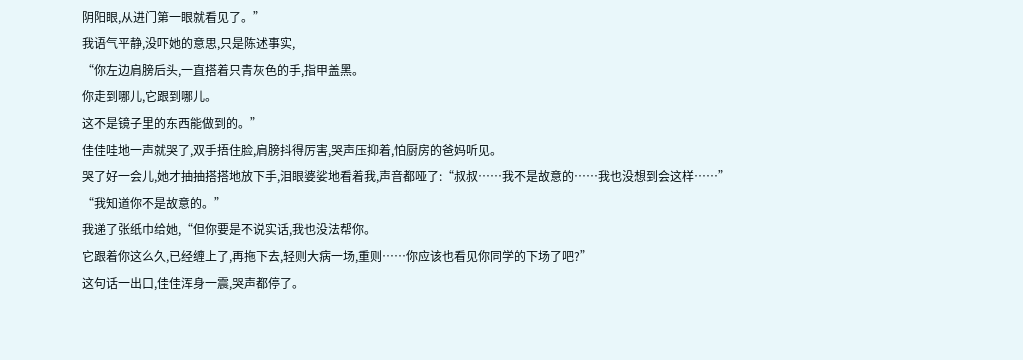阴阳眼,从进门第一眼就看见了。”
我语气平静,没吓她的意思,只是陈述事实,
“你左边肩膀后头,一直搭着只青灰色的手,指甲盖黑。
你走到哪儿,它跟到哪儿。
这不是镜子里的东西能做到的。”
佳佳哇地一声就哭了,双手捂住脸,肩膀抖得厉害,哭声压抑着,怕厨房的爸妈听见。
哭了好一会儿,她才抽抽搭搭地放下手,泪眼婆娑地看着我,声音都哑了:“叔叔……我不是故意的……我也没想到会这样……”
“我知道你不是故意的。”
我递了张纸巾给她,“但你要是不说实话,我也没法帮你。
它跟着你这么久,已经缠上了,再拖下去,轻则大病一场,重则……你应该也看见你同学的下场了吧?”
这句话一出口,佳佳浑身一震,哭声都停了。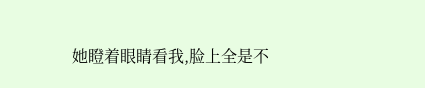她瞪着眼睛看我,脸上全是不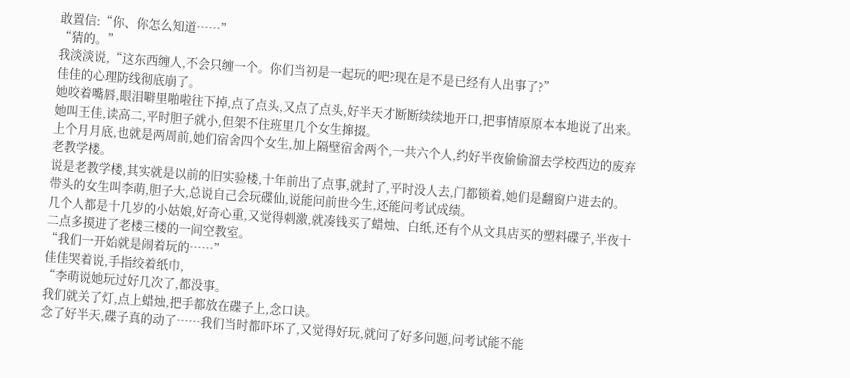敢置信:“你、你怎么知道……”
“猜的。”
我淡淡说,“这东西缠人,不会只缠一个。你们当初是一起玩的吧?现在是不是已经有人出事了?”
佳佳的心理防线彻底崩了。
她咬着嘴唇,眼泪噼里啪啦往下掉,点了点头,又点了点头,好半天才断断续续地开口,把事情原原本本地说了出来。
她叫王佳,读高二,平时胆子就小,但架不住班里几个女生撺掇。
上个月月底,也就是两周前,她们宿舍四个女生,加上隔壁宿舍两个,一共六个人,约好半夜偷偷溜去学校西边的废弃老教学楼。
说是老教学楼,其实就是以前的旧实验楼,十年前出了点事,就封了,平时没人去,门都锁着,她们是翻窗户进去的。
带头的女生叫李萌,胆子大,总说自己会玩碟仙,说能问前世今生,还能问考试成绩。
几个人都是十几岁的小姑娘,好奇心重,又觉得刺激,就凑钱买了蜡烛、白纸,还有个从文具店买的塑料碟子,半夜十二点多摸进了老楼三楼的一间空教室。
“我们一开始就是闹着玩的……”
佳佳哭着说,手指绞着纸巾,
“李萌说她玩过好几次了,都没事。
我们就关了灯,点上蜡烛,把手都放在碟子上,念口诀。
念了好半天,碟子真的动了……我们当时都吓坏了,又觉得好玩,就问了好多问题,问考试能不能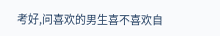考好,问喜欢的男生喜不喜欢自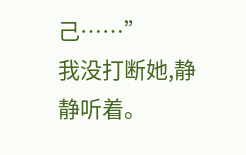己……”
我没打断她,静静听着。